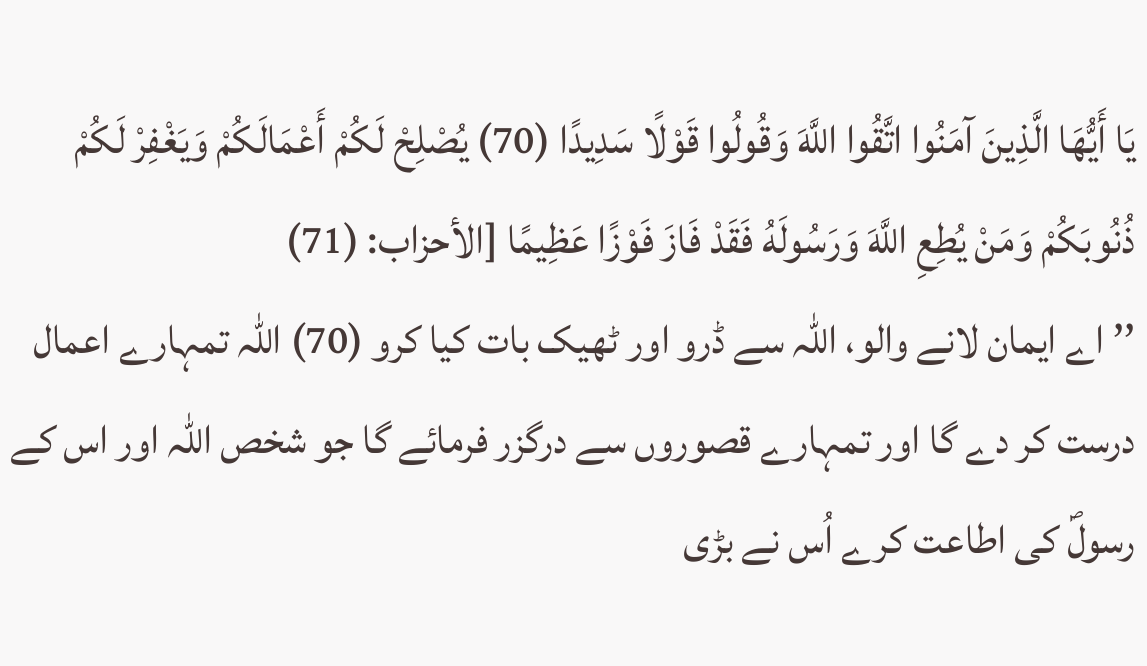يَا أَيُّهَا الَّذِينَ آمَنُوا اتَّقُوا اللَّهَ وَقُولُوا قَوْلًا سَدِيدًا (70) يُصْلِحْ لَكُمْ أَعْمَالَكُمْ وَيَغْفِرْ لَكُمْ ذُنُوبَكُمْ وَمَنْ يُطِعِ اللَّهَ وَرَسُولَهُ فَقَدْ فَازَ فَوْزًا عَظِيمًا [الأحزاب: (71)
’’ اے ایمان لانے والو، اللہ سے ڈرو اور ٹھیک بات کیا کرو (70) اللہ تمہارے اعمال درست کر دے گا اور تمہارے قصوروں سے درگزر فرمائے گا جو شخص اللہ اور اس کے رسولؐ کی اطاعت کرے اُس نے بڑی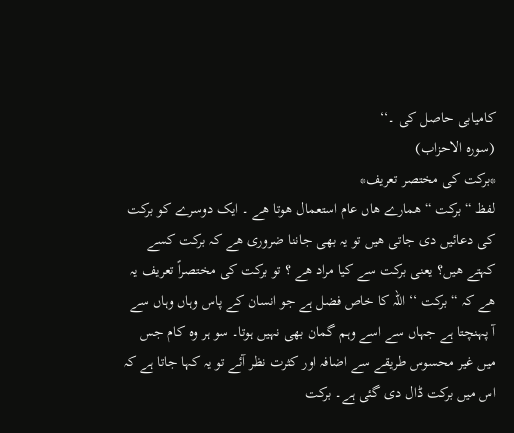کامیابی حاصل کی ۔‘‘
(سورہ الاحزاب)
*برکت کی مختصر تعریف*
لفظ “برکت “ ھمارے ھاں عام استعمال ھوتا ھے ۔ ایک دوسرے کو برکت کی دعائیں دی جاتی ھیں تو یہ بھی جاننا ضروری ھے کہ برکت کسے کہتے ھیں؟ یعنی برکت سے کیا مراد ھے ؟ تو برکت کی مختصراً تعریف یہ ھے کہ “ برکت ‘‘ اللہ کا خاص فضل ہے جو انسان کے پاس وہاں وہاں سے آ پہنچتا ہے جہاں سے اسے وہم گمان بھی نہیں ہوتا۔ سو ہر وہ کام جس میں غیر محسوس طریقے سے اضافہ اور کثرت نظر آئے تو یہ کہا جاتا ہے کہ اس میں برکت ڈال دی گئی ہے۔ برکت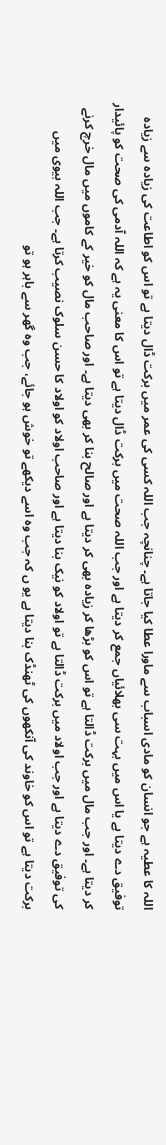اللہ کا عطیہ ہے جو انسان کو مادی اسباب سے ماورا عطا کیا جاتا ہے۔ چنانچہ جب اللہ کسی کی عمر میں برکت ڈال دیتا ہے تو اس کو اطاعت کی زیادہ سے زیادہ توفیق دے دیتا ہے یا اس میں بہت سی بھلائیاں جمع کر دیتا ہے اور جب اللہ صحت میں برکت ڈال دیتا ہے تو اس کا معنی یہ ہے کہ اللہ آدمی کی صحت کو پائیدار کر دیتا ہے۔ اور جب مال میں برکت ڈالتا ہے تو اس کو بڑھا کر زیادہ بھی کر دیتا ہے اور صالح بنا کر بھی دیتا ہے۔ اور صاحب مال کو خیر کے کاموں میں مال خرچ کرنے کی توفیق دے دیتا ہے اور جب اولاد میں برکت ڈالتا ہے تو اولاد کو نیک بنا دیتا ہے اور صاحب اولاد کو اولاد کا حسن سلوک نصیب کرتا ہے۔ جب اللہ بیوی میں برکت دیتا ہے تو اس کو خاوند کی آنکھوں کی ٹھنڈک بنا دیتا ہے یو ں کہ جب وہ اسے دیکھے تو خوش ہو جائے، جب وہ گھر سے باہر ہو تو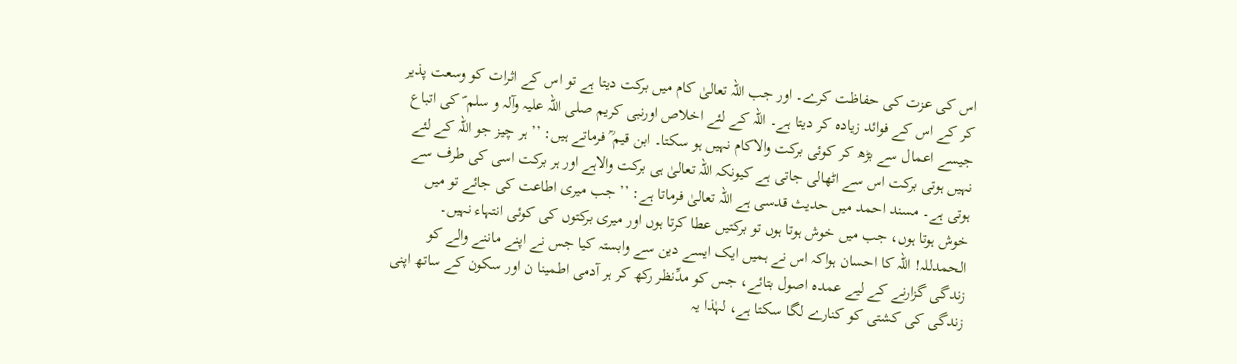اس کی عزت کی حفاظت کرے۔ اور جب اللہ تعالیٰ کام میں برکت دیتا ہے تو اس کے اثرات کو وسعت پذیر کر کے اس کے فوائد زیادہ کر دیتا ہے۔ اللہ کے لئے اخلاص اورنبی کریم صلی اللہ علیہ وآلہ و سلم ؐ کی اتباع جیسے اعمال سے بڑھ کر کوئی برکت والاکام نہیں ہو سکتا۔ ابن قیم ؒ فرماتے ہیں: ’’ ہر چیز جو اللہ کے لئے نہیں ہوتی برکت اس سے اٹھالی جاتی ہے کیونکہ اللہ تعالیٰ ہی برکت والاہے اور ہر برکت اسی کی طرف سے ہوتی ہے۔ مسند احمد میں حدیث قدسی ہے اللہ تعالیٰ فرماتا ہے: ’’ جب میری اطاعت کی جائے تو میں خوش ہوتا ہوں، جب میں خوش ہوتا ہوں تو برکتیں عطا کرتا ہوں اور میری برکتوں کی کوئی انتہاء نہیں۔
الحمدللہ! اللہ کا احسان ہواکہ اس نے ہمیں ایک ایسے دین سے وابستہ کیا جس نے اپنے ماننے والے کو زندگی گزارنے کے لیے عمدہ اصول بتائے، جس کو مدِّنظر رکھ کر ہر آدمی اطمینا ن اور سکون کے ساتھ اپنی زندگی کی کشتی کو کنارے لگا سکتا ہے، لہٰذا یہ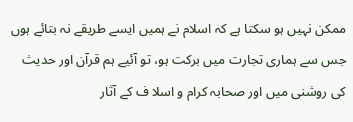ممکن نہیں ہو سکتا ہے کہ اسلام نے ہمیں ایسے طریقے نہ بتائے ہوں جس سے ہماری تجارت میں برکت ہو، تو آئیے ہم قرآن اور حدیث کی روشنی میں اور صحابہ کرام و اسلا ف کے آثار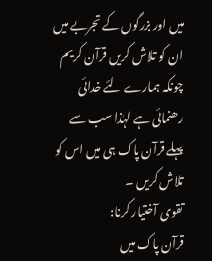میں اور بزرگوں کے تجربے میں ان کو تلاش کریں قرآن کریم چونکہ ہمارے لئے خدائی رھنمائی ہے لہٰذا سب سے پہلے قرآن پاک ہی میں اس کو تلاش کریں ۔
تقوی آختیار کرنا:
قرآن پاک میں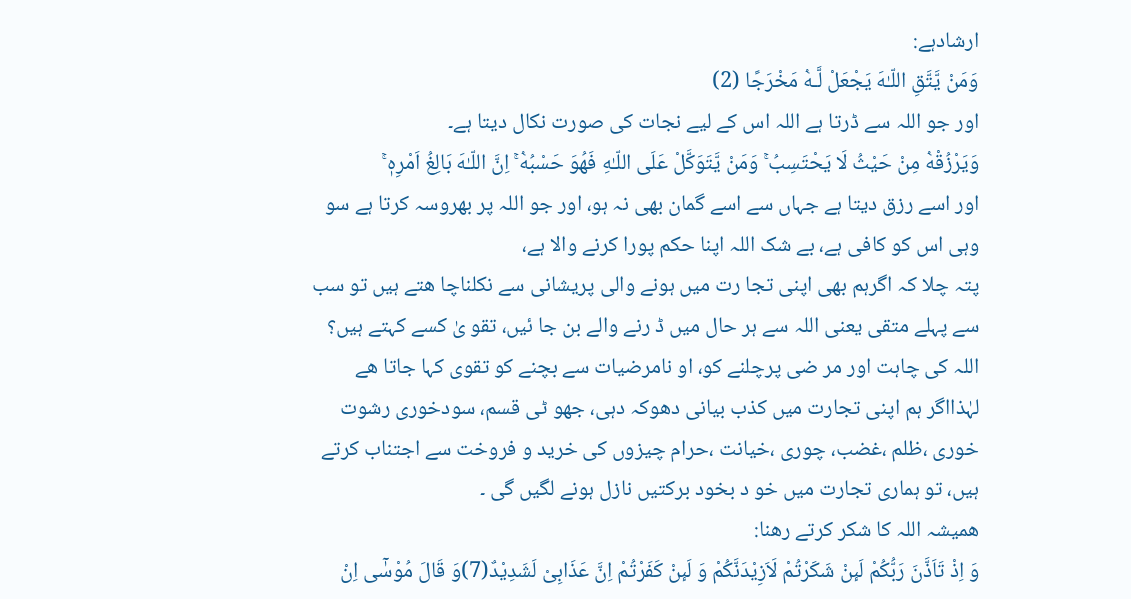ارشادہے:
وَمَنْ يَّتَّقِ اللّـٰهَ يَجْعَلْ لَّـهٝ مَخْرَجًا (2)
اور جو اللہ سے ڈرتا ہے اللہ اس کے لیے نجات کی صورت نکال دیتا ہے۔
وَيَرْزُقْهٝ مِنْ حَيْثُ لَا يَحْتَسِبُ ۚ وَمَنْ يَّتَوَكَّلْ عَلَى اللّـٰهِ فَهُوَ حَسْبُهٝ ۚ اِنَّ اللّـٰهَ بَالِغُ اَمْرِهٖ ۚ
اور اسے رزق دیتا ہے جہاں سے اسے گمان بھی نہ ہو، اور جو اللہ پر بھروسہ کرتا ہے سو وہی اس کو کافی ہے، بے شک اللہ اپنا حکم پورا کرنے والا ہے،
پتہ چلا کہ اگرہم بھی اپنی تجا رت میں ہونے والی پریشانی سے نکلناچا ھتے ہیں تو سب سے پہلے متقی یعنی اللہ سے ہر حال میں ڈ رنے والے بن جا ئیں، تقو یٰ کسے کہتے ہیں؟ اللہ کی چاہت اور مر ضی پرچلنے کو، او نامرضیات سے بچنے کو تقوی کہا جاتا ھے لہٰذااگر ہم اپنی تجارت میں کذب بیانی دھوکہ دہی، جھو ٹی قسم، سودخوری رشوت خوری ،ظلم ،غضب، چوری ،خیانت ،حرام چیزوں کی خرید و فروخت سے اجتناب کرتے ہیں، تو ہماری تجارت میں خو د بخود برکتیں نازل ہونے لگیں گی ۔
ھمیشہ اللہ کا شکر کرتے رھنا:
وَ اِذْ تَاَذَّنَ رَبُّكُمْ لَىٕنْ شَكَرْتُمْ لَاَزِیْدَنَّكُمْ وَ لَىٕنْ كَفَرْتُمْ اِنَّ عَذَابِیْ لَشَدِیْدٌ(7)وَ قَالَ مُوْسٰۤى اِنْ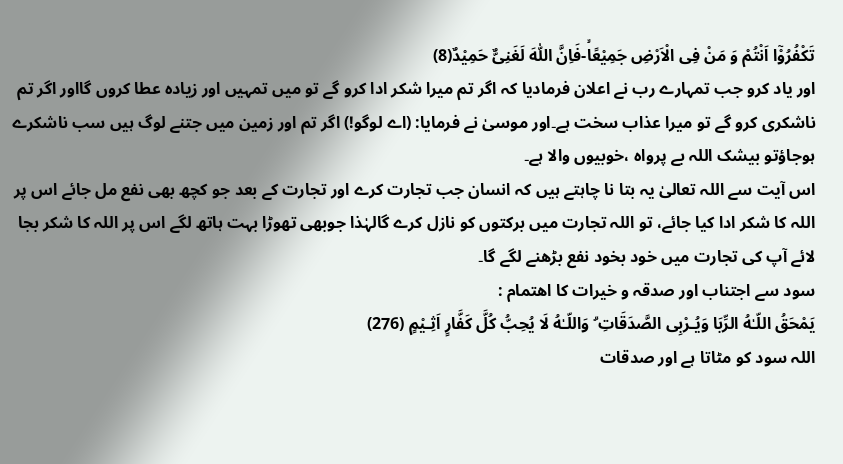تَكْفُرُوْۤا اَنْتُمْ وَ مَنْ فِی الْاَرْضِ جَمِیْعًاۙ-فَاِنَّ اللّٰهَ لَغَنِیٌّ حَمِیْدٌ(8)
اور یاد کرو جب تمہارے رب نے اعلان فرمادیا کہ اگر تم میرا شکر ادا کرو گے تو میں تمہیں اور زیادہ عطا کروں گااور اگر تم ناشکری کرو گے تو میرا عذاب سخت ہے۔اور موسیٰ نے فرمایا: (اے لوگو!) اگر تم اور زمین میں جتنے لوگ ہیں سب ناشکرے ہوجاؤتو بیشک اللہ بے پرواہ ،خوبیوں والا ہے۔
اس آیت سے اللہ تعالیٰ یہ بتا نا چاہتے ہیں کہ انسان جب تجارت کرے اور تجارت کے بعد جو کچھ بھی نفع مل جائے اس پر اللہ کا شکر ادا کیا جائے، تو اللہ تجارت میں برکتوں کو نازل کرے گالہٰذا جوبھی تھوڑا بہت ہاتھ لگے اس پر اللہ کا شکر بجا لائے آپ کی تجارت میں خود بخود نفع بڑھنے لگے گا۔
سود سے اجتناب اور صدقہ و خیرات کا اھتمام :
يَمْحَقُ اللّـٰهُ الرِّبَا وَيُـرْبِى الصَّدَقَاتِ ۗ وَاللّـٰهُ لَا يُحِبُّ كُلَّ كَفَّارٍ اَثِـيْمٍ (276)
اللہ سود کو مٹاتا ہے اور صدقات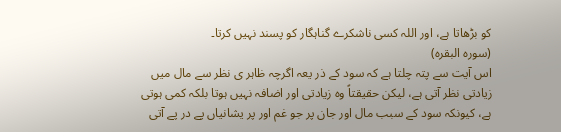کو بڑھاتا ہے، اور اللہ کسی ناشکرے گناہگار کو پسند نہیں کرتا۔
(سورہ البقرہ)
اس آیت سے پتہ چلتا ہے کہ سود کے ذر یعہ اگرچہ ظاہر ی نظر سے مال میں زیادتی نظر آتی ہے، لیکن حقیقتاً وہ زیادتی اور اضافہ نہیں ہوتا بلکہ کمی ہوتی ہے، کیونکہ سود کے سبب مال اور جان پر جو غم اور پر یشانیاں پے در پے آتی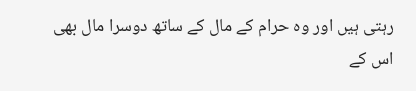رہتی ہیں اور وہ حرام کے مال کے ساتھ دوسرا مال بھی اس کے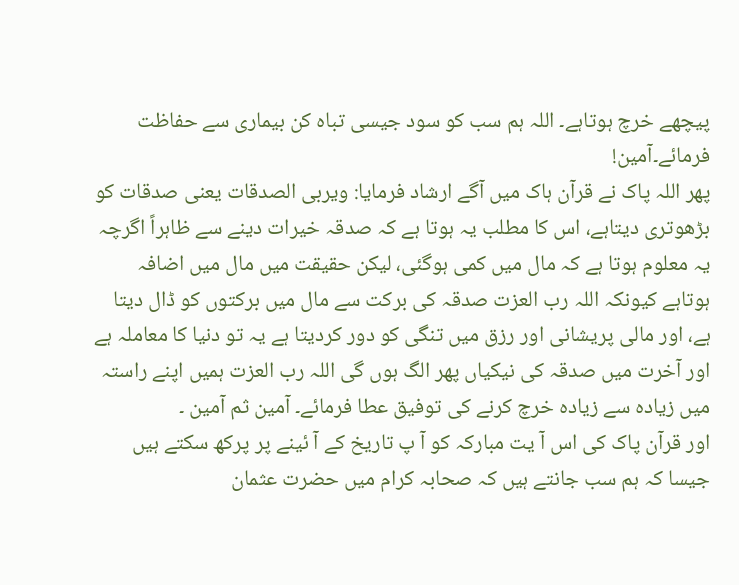پیچھے خرچ ہوتاہے۔ اللہ ہم سب کو سود جیسی تباہ کن بیماری سے حفاظت فرمائے۔آمین!
پھر اللہ پاک نے قرآن ہاک میں آگے ارشاد فرمایا: ویربی الصدقات یعنی صدقات کو بڑھوتری دیتاہے، اس کا مطلب یہ ہوتا ہے کہ صدقہ خیرات دینے سے ظاہراً اگرچہ یہ معلوم ہوتا ہے کہ مال میں کمی ہوگئی، لیکن حقیقت میں مال میں اضافہ ہوتاہے کیونکہ اللہ رب العزت صدقہ کی برکت سے مال میں برکتوں کو ڈال دیتا ہے، اور مالی پریشانی اور رزق میں تنگی کو دور کردیتا ہے یہ تو دنیا کا معاملہ ہے اور آخرت میں صدقہ کی نیکیاں پھر الگ ہوں گی اللہ رب العزت ہمیں اپنے راستہ میں زیادہ سے زیادہ خرچ کرنے کی توفیق عطا فرمائے۔ آمین ثم آمین ۔
اور قرآن پاک کی اس آ یت مبارکہ کو آ پ تاریخ کے آ ئینے پر پرکھ سکتے ہیں جیسا کہ ہم سب جانتے ہیں کہ صحابہ کرام میں حضرت عثمان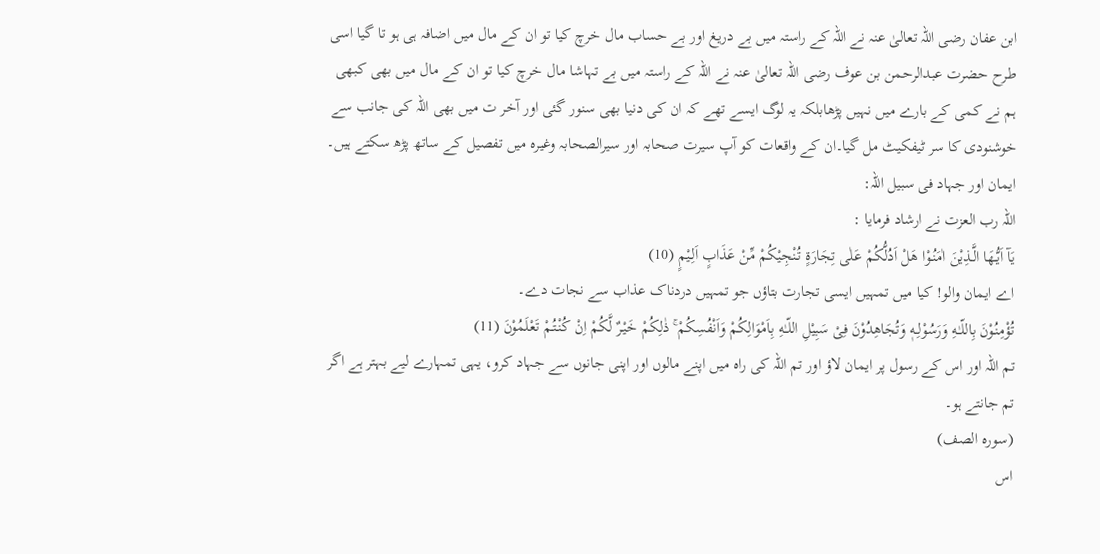ابن عفان رضی اللہ تعالیٰ عنہ نے اللہ کے راستہ میں بے دریغ اور بے حساب مال خرچ کیا تو ان کے مال میں اضافہ ہی ہو تا گیا اسی طرح حضرت عبدالرحمن بن عوف رضی اللہ تعالیٰ عنہ نے اللہ کے راستہ میں بے تہاشا مال خرچ کیا تو ان کے مال میں بھی کبھی ہم نے کمی کے بارے میں نہیں پڑھابلکہ یہ لوگ ایسے تھے کہ ان کی دنیا بھی سنور گئی اور آخر ت میں بھی اللہ کی جانب سے خوشنودی کا سر ٹیفکیٹ مل گیا۔ان کے واقعات کو آپ سیرت صحابہ اور سیرالصحابہ وغیرہ میں تفصیل کے ساتھ پڑھ سکتے ہیں۔
ایمان اور جہاد فی سبیل اللہ:
اللہ رب العزت نے ارشاد فرمایا :
يَآ اَيُّـهَا الَّـذِيْنَ اٰمَنُـوْا هَلْ اَدُلُّكُمْ عَلٰى تِجَارَةٍ تُنْجِيْكُمْ مِّنْ عَذَابٍ اَلِـيْمٍ (10)
اے ایمان والو! کیا میں تمہیں ایسی تجارت بتاؤں جو تمہیں دردناک عذاب سے نجات دے۔
تُؤْمِنُـوْنَ بِاللّـٰهِ وَرَسُوْلِـهٖ وَتُجَاهِدُوْنَ فِىْ سَبِيْلِ اللّـٰهِ بِاَمْوَالِكُمْ وَاَنْفُسِكُمْ ۚ ذٰلِكُمْ خَيْـرٌ لَّكُمْ اِنْ كُنْتُـمْ تَعْلَمُوْنَ (11)
تم اللہ اور اس کے رسول پر ایمان لاؤ اور تم اللہ کی راہ میں اپنے مالوں اور اپنی جانوں سے جہاد کرو، یہی تمہارے لیے بہتر ہے اگر تم جانتے ہو۔
(سورہ الصف)
اس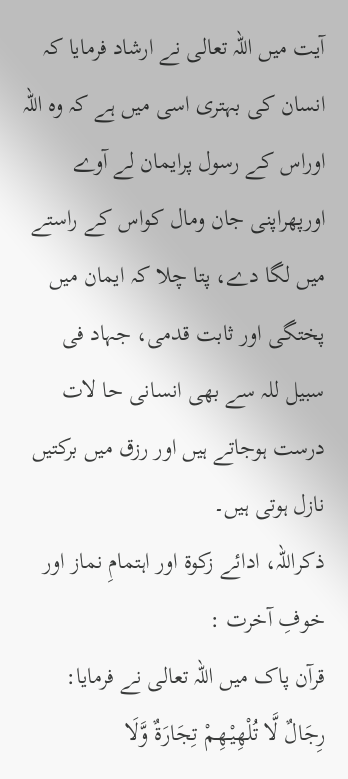آیت میں اللہ تعالی نے ارشاد فرمایا کہ انسان کی بہتری اسی میں ہے کہ وہ اللہ اوراس کے رسول پرایمان لے آوے اورپھراپنی جان ومال کواس کے راستے میں لگا دے، پتا چلا کہ ایمان میں پختگی اور ثابت قدمی، جہاد فی سبیل للہ سے بھی انسانی حا لات درست ہوجاتے ہیں اور رزق میں برکتیں نازل ہوتی ہیں۔
ذکراللہ، ادائے زکوة اور اہتمامِ نماز اور خوفِ آخرت :
قرآن پاک میں اللہ تعالی نے فرمایا:
رِجَالٌ لَّا تُلْهِيْـهِـمْ تِجَارَةٌ وَّلَا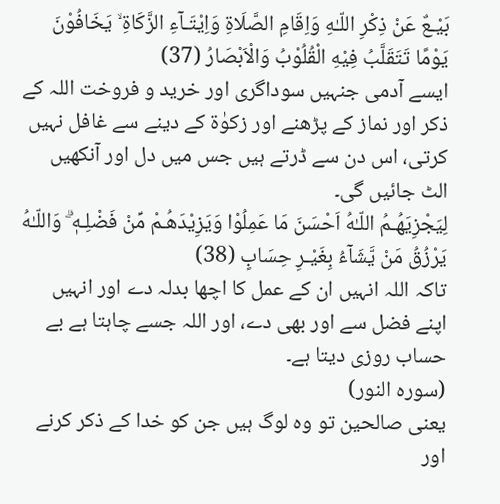بَيْـعٌ عَنْ ذِكْرِ اللّـٰهِ وَاِقَامِ الصَّلَاةِ وَاِيْتَـآءِ الزَّكَاةِ ۙ يَخَافُوْنَ يَوْمًا تَتَقَلَّبُ فِيْهِ الْقُلُوْبُ وَالْاَبْصَارُ (37)
ایسے آدمی جنہیں سوداگری اور خرید و فروخت اللہ کے ذکر اور نماز کے پڑھنے اور زکوٰۃ کے دینے سے غافل نہیں کرتی، اس دن سے ڈرتے ہیں جس میں دل اور آنکھیں الٹ جائیں گی۔
لِيَجْزِيَهُـمُ اللّـٰهُ اَحْسَنَ مَا عَمِلُوْا وَيَزِيْدَهُـمْ مِّنْ فَضْلِـهٖ ۗ وَاللّـٰهُ يَرْزُقُ مَنْ يَّشَآءُ بِغَيْـرِ حِسَابٍ (38)
تاکہ اللہ انہیں ان کے عمل کا اچھا بدلہ دے اور انہیں اپنے فضل سے اور بھی دے، اور اللہ جسے چاہتا ہے بے حساب روزی دیتا ہے۔
(سورہ النور)
یعنی صالحین تو وہ لوگ ہیں جن کو خدا کے ذکر کرنے اور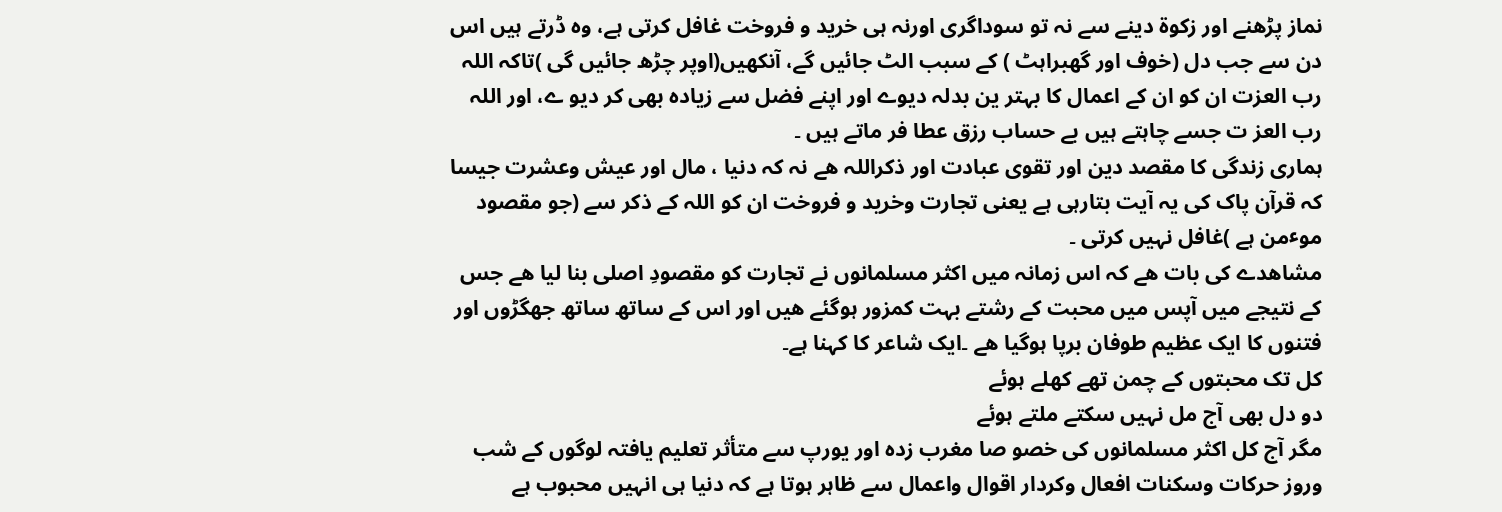نماز پڑھنے اور زکوة دینے سے نہ تو سوداگری اورنہ ہی خرید و فروخت غافل کرتی ہے، وہ ڈرتے ہیں اس دن سے جب دل (خوف اور گھبراہٹ ) کے سبب الٹ جائیں گے، آنکھیں(اوپر چڑھ جائیں گی )تاکہ اللہ رب العزت ان کو ان کے اعمال کا بہتر ین بدلہ دیوے اور اپنے فضل سے زیادہ بھی کر دیو ے، اور اللہ رب العز ت جسے چاہتے ہیں بے حساب رزق عطا فر ماتے ہیں ۔
ہماری زندگی کا مقصد دین اور تقوی عبادت اور ذکراللہ ھے نہ کہ دنیا ، مال اور عیش وعشرت جیسا کہ قرآن پاک کی یہ آیت بتارہی ہے یعنی تجارت وخرید و فروخت ان کو اللہ کے ذکر سے (جو مقصود موٴمن ہے )غافل نہیں کرتی ۔
مشاھدے کی بات ھے کہ اس زمانہ میں اکثر مسلمانوں نے تجارت کو مقصودِ اصلی بنا لیا ھے جس کے نتیجے میں آپس میں محبت کے رشتے بہت کمزور ہوگئے ھیں اور اس کے ساتھ ساتھ جھگڑوں اور فتنوں کا ایک عظیم طوفان برپا ہوگیا ھے ۔ایک شاعر کا کہنا ہے۔
کل تک محبتوں کے چمن تھے کھلے ہوئے
دو دل بھی آج مل نہیں سکتے ملتے ہوئے
مگر آج کل اکثر مسلمانوں کی خصو صا مغرب زدہ اور یورپ سے متأثر تعلیم یافتہ لوگوں کے شب وروز حرکات وسکنات افعال وکردار اقوال واعمال سے ظاہر ہوتا ہے کہ دنیا ہی انہیں محبوب ہے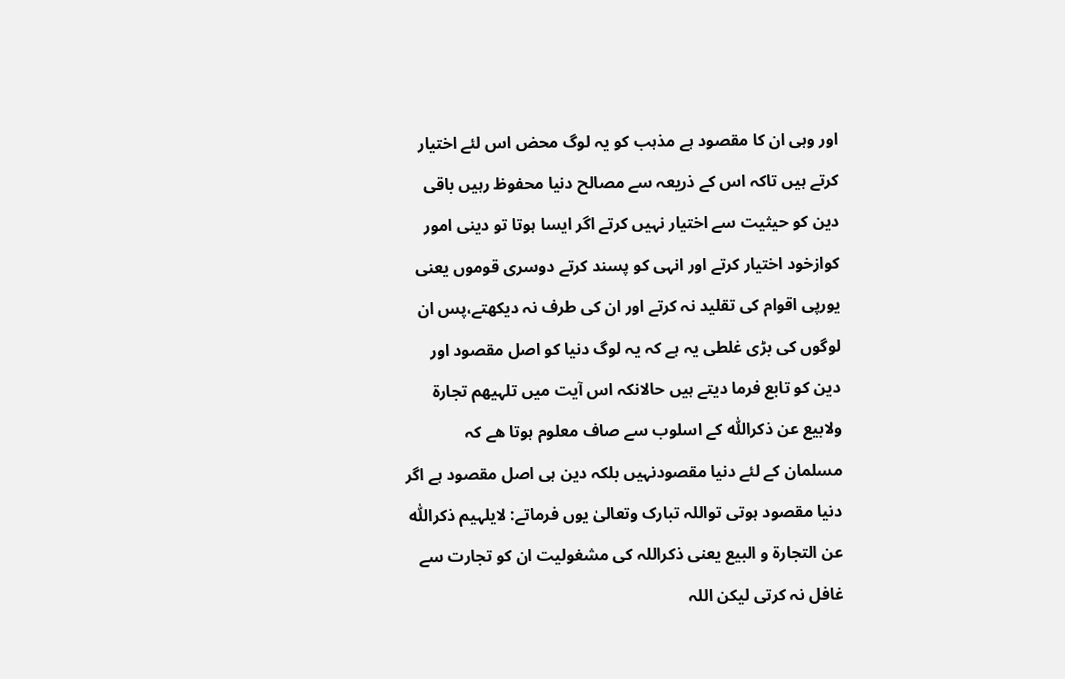اور وہی ان کا مقصود ہے مذہب کو یہ لوگ محض اس لئے اختیار کرتے ہیں تاکہ اس کے ذریعہ سے مصالح دنیا محفوظ رہیں باقی دین کو حیثیت سے اختیار نہیں کرتے اگر ایسا ہوتا تو دینی امور کوازخود اختیار کرتے اور انہی کو پسند کرتے دوسری قوموں یعنی یورپی اقوام کی تقلید نہ کرتے اور ان کی طرف نہ دیکھتے،پس ان لوگوں کی بڑی غلطی یہ ہے کہ یہ لوگ دنیا کو اصل مقصود اور دین کو تابع فرما دیتے ہیں حالانکہ اس آیت میں تلہیھم تجارة ولابیع عن ذکراللّٰہ کے اسلوب سے صاف معلوم ہوتا ھے کہ مسلمان کے لئے دنیا مقصودنہیں بلکہ دین ہی اصل مقصود ہے اگر دنیا مقصود ہوتی تواللہ تبارک وتعالیٰ یوں فرماتے: لایلہیم ذکراللّٰہ عن التجارة و البیع یعنی ذکراللہ کی مشغولیت ان کو تجارت سے غافل نہ کرتی لیکن اللہ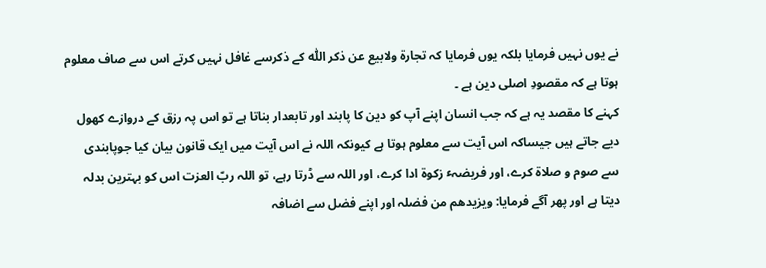نے یوں نہیں فرمایا بلکہ یوں فرمایا کہ تجارة ولابیع عن ذکر اللّٰہ کے ذکرسے غافل نہیں کرتے اس سے صاف معلوم ہوتا ہے کہ مقصودِ اصلی دین ہے ۔
کہنے کا مقصد یہ ہے کہ جب انسان اپنے آپ کو دین کا پابند اور تابعدار بناتا ہے تو اس پہ رزق کے دروازے کھول دیے جاتے ہیں جیساکہ اس آیت سے معلوم ہوتا ہے کیونکہ اللہ نے اس آیت میں ایک قانون بیان کیا جوپابندی سے صوم و صلاة کرے، اور فریضہٴ زکوة ادا کرے، اور اللہ سے ڈرتا رہے، تو اللہ ربّ العزت اس کو بہترین بدلہ دیتا ہے اور پھر آگے فرمایا: ویزیدھم من فضلہ اور اپنے فضل سے اضافہ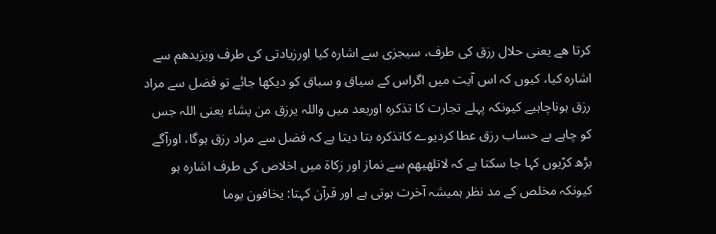کرتا ھے یعنی حلال رزق کی طرف، سیجزی سے اشارہ کیا اورزیادتی کی طرف ویزیدھم سے اشارہ کیا، کیوں کہ اس آیت میں اگراس کے سیاق و سباق کو دیکھا جائے تو فضل سے مراد رزق ہوناچاہیے کیونکہ پہلے تجارت کا تذکرہ اوربعد میں واللہ یرزق من یشاء یعنی اللہ جس کو چاہے بے حساب رزق عطا کردیوے کاتذکرہ بتا دیتا ہے کہ فضل سے مراد رزق ہوگا، اورآگے بڑھ کرًیوں کہا جا سکتا ہے کہ لاتلھیھم سے نماز اور زکاة میں اخلاص کی طرف اشارہ ہو کیونکہ مخلص کے مد نظر ہمیشہ آخرت ہوتی ہے اور قرآن کہتا: یخافون یوما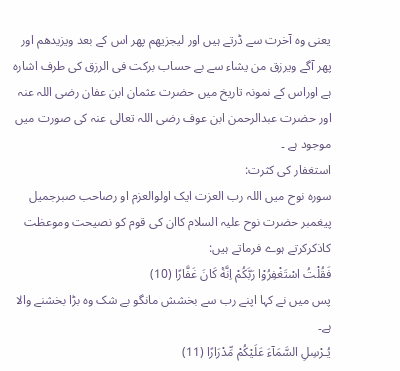یعنی وہ آخرت سے ڈرتے ہیں اور لیجزیھم پھر اس کے بعد ویزیدھم اور پھر آگے ویرزق من یشاء سے بے حساب برکت فی الرزق کی طرف اشارہ ہے اوراس کے نمونہ تاریخ میں حضرت عثمان ابن عفان رضی اللہ عنہ اور حضرت عبدالرحمن ابن عوف رضی اللہ تعالی عنہ کی صورت میں موجود ہے ۔
استغفار کی کثرت:
سورہ نوح میں اللہ رب العزت ایک اولوالعزم او رصاحب صبرجمیل پیغمبر حضرت نوح علیہ السلام کاان کی قوم کو نصیحت وموعظت کاذکرکرتے ہوے فرماتے ہیں:
فَقُلْتُ اسْتَغْفِرُوْا رَبَّكُمْ اِنَّهٝ كَانَ غَفَّارًا (10)
پس میں نے کہا اپنے رب سے بخشش مانگو بے شک وہ بڑا بخشنے والا ہے۔
يُـرْسِلِ السَّمَآءَ عَلَيْكُمْ مِّدْرَارًا (11)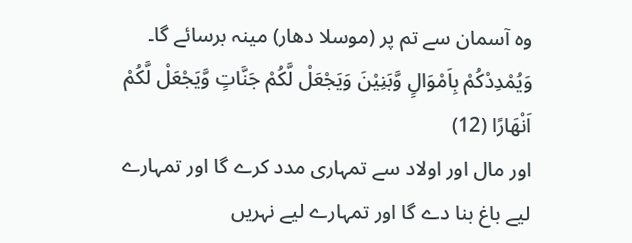وہ آسمان سے تم پر (موسلا دھار) مینہ برسائے گا۔
وَيُمْدِدْكُمْ بِاَمْوَالٍ وَّبَنِيْنَ وَيَجْعَلْ لَّكُمْ جَنَّاتٍ وَّيَجْعَلْ لَّكُمْ اَنْهَارًا (12)
اور مال اور اولاد سے تمہاری مدد کرے گا اور تمہارے لیے باغ بنا دے گا اور تمہارے لیے نہریں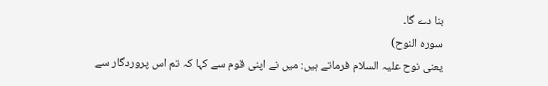بنا دے گا۔
سورہ النوح)
یعنی نوح علیہ السلام فرماتے ہیں: میں نے اپنی قوم سے کہا کہ تم اس پروردگار سے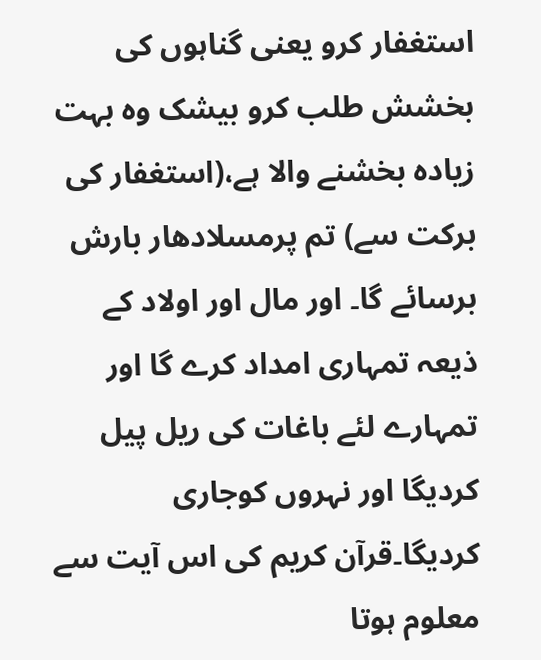استغفار کرو یعنی گناہوں کی بخشش طلب کرو بیشک وہ بہت زیادہ بخشنے والا ہے،(استغفار کی برکت سے) تم پرمسلادھار بارش برسائے گا۔ اور مال اور اولاد کے ذیعہ تمہاری امداد کرے گا اور تمہارے لئے باغات کی ریل پیل کردیگا اور نہروں کوجاری کردیگا۔قرآن کریم کی اس آیت سے معلوم ہوتا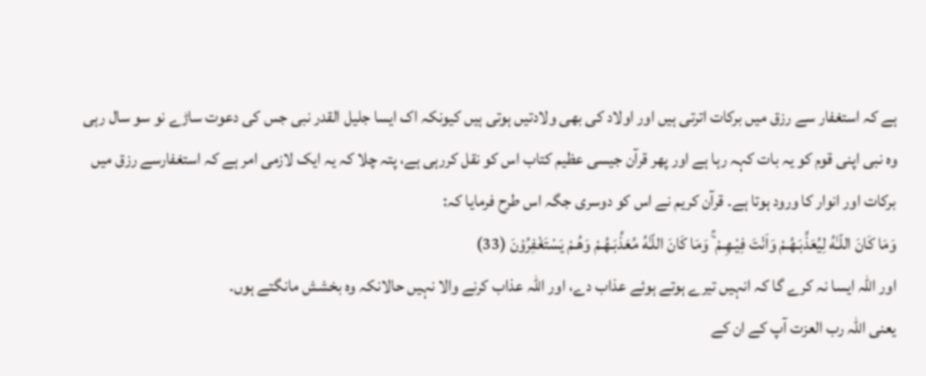ہے کہ استغفار سے رزق میں برکات اترتی ہیں اور اولاد کی بھی ولادتیں ہوتی ہیں کیونکہ اک ایسا جلیل القدر نبی جس کی دعوت ساڑے نو سو سال رہی وہ نبی اپنی قوم کو یہ بات کہہ رہا ہے اور پھر قرآن جیسی عظیم کتاب اس کو نقل کررہی ہے، پتہ چلا کہ یہ ایک لازمی امر ہے کہ استغفارسے رزق میں برکات اور انوار کا ورود ہوتا ہے۔ قرآن کریم نے اس کو دوسری جگہ اس طرح فرمایا کہ:
وَمَا كَانَ اللّـٰهُ لِيُعَذِّبَـهُـمْ وَاَنْتَ فِيْـهِـمْ ۚ وَمَا كَانَ اللّـٰهُ مُعَذِّبَـهُـمْ وَهُـمْ يَسْتَغْفِرُوْنَ (33)
اور اللہ ایسا نہ کرے گا کہ انہیں تیرے ہوتے ہوئے عذاب دے، اور اللہ عذاب کرنے والا نہیں حالانکہ وہ بخشش مانگتے ہوں۔
یعنی اللہ رب العزت آپ کے ان کے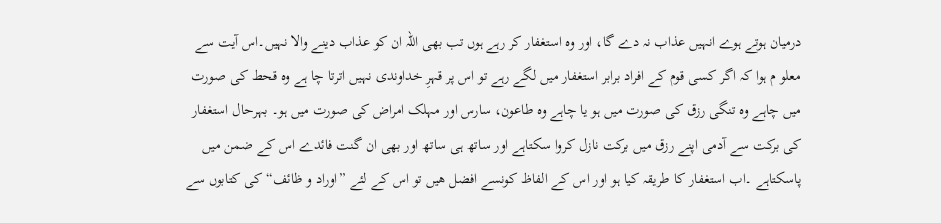درمیان ہوتے ہوے انہیں عذاب نہ دے گا، اور وہ استغفار کر رہے ہوں تب بھی اللہ ان کو عذاب دینے والا نہیں۔اس آیت سے معلو م ہوا کہ اگر کسی قوم کے افراد برابر استغفار میں لگے رہے تو اس پر قہرِ خداوندی نہیں اترتا چا ہے وہ قحط کی صورت میں چاہے وہ تنگی رزق کی صورت میں ہو یا چاہے وہ طاعون، سارس اور مہلک امراض کی صورت میں ہو۔ بہرحال استغفار کی برکت سے آدمی اپنے رزق میں برکت نازل کروا سکتاہے اور ساتھ ہی ساتھ اور بھی ان گنت فائدے اس کے ضمن میں پاسکتاہے ۔اب استغفار کا طریقہ کیا ہو اور اس کے الفاظ کونسے افضل ھیں تو اس کے لئے ”اوراد و ظائف“ کی کتابوں سے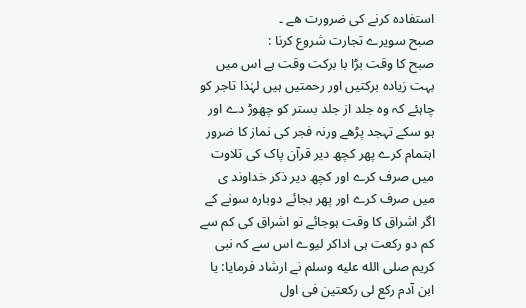استفادہ کرنے کی ضرورت ھے ۔
صبح سویرے تجارت شروع کرنا :
صبح کا وقت بڑا با برکت وقت ہے اس میں بہت زیادہ برکتیں اور رحمتیں ہیں لہٰذا تاجر کو چاہئے کہ وہ جلد از جلد بستر کو چھوڑ دے اور ہو سکے تہجد پڑھے ورنہ فجر کی نماز کا ضرور اہتمام کرے پھر کچھ دیر قرآن پاک کی تلاوت میں صرف کرے اور کچھ دیر ذکر خداوند ی میں صرف کرے اور پھر بجائے دوبارہ سونے کے اگر اشراق کا وقت ہوجائے تو اشراق کی کم سے کم دو رکعت ہی اداکر لیوے اس سے کہ نبی کریم صلى الله عليه وسلم نے ارشاد فرمایا: یا ابن آدم رکع لی رکعتین فی اول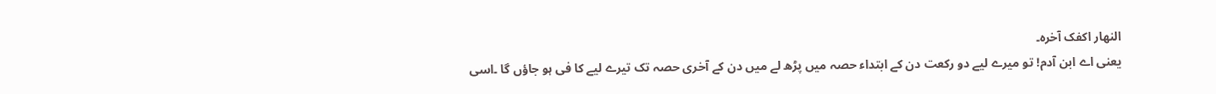النھار اکفک آخرہ۔
یعنی اے ابن آدم! تو میرے لیے دو رکعت دن کے ابتداء حصہ میں پڑھ لے میں دن کے آخری حصہ تک تیرے لیے کا فی ہو جاؤں گا ۔اسی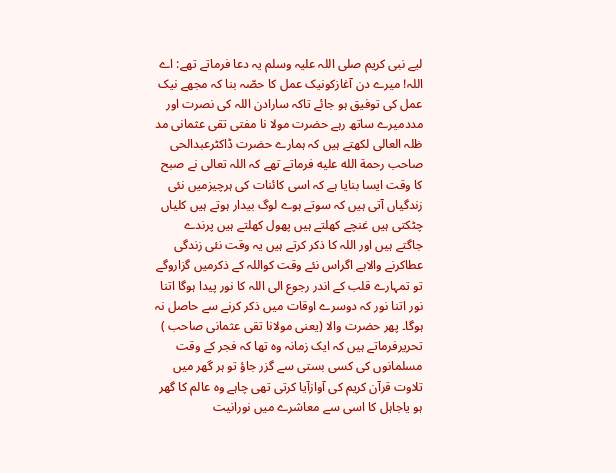لیے نبی کریم صلی اللہ علیہ وسلم یہ دعا فرماتے تھے: اے اللہ! میرے دن آغازکونیک عمل کا حصّہ بنا کہ مجھے نیک عمل کی توفیق ہو جائے تاکہ سارادن اللہ کی نصرت اور مددمیرے ساتھ رہے حضرت مولا نا مفتی تقی عثمانی مد ظلہ العالی لکھتے ہیں کہ ہمارے حضرت ڈاکٹرعبدالحی صاحب رحمة الله عليه فرماتے تھے کہ اللہ تعالی نے صبح کا وقت ایسا بنایا ہے کہ اسی کائنات کی ہرچیزمیں نئی زندگیاں آتی ہیں کہ سوتے ہوے لوگ بیدار ہوتے ہیں کلیاں چٹکتی ہیں غنچے کھلتے ہیں پھول کھلتے ہیں پرندے جاگتے ہیں اور اللہ کا ذکر کرتے ہیں یہ وقت نئی زندگی عطاکرنے والاہے اگراس نئے وقت کواللہ کے ذکرمیں گزاروگے تو تمہارے قلب کے اندر رجوع الی اللہ کا نور پیدا ہوگا اتنا نور اتنا نور کہ دوسرے اوقات میں ذکر کرنے سے حاصل نہ ہوگا۔ پھر حضرت والا (یعنی مولانا تقی عثمانی صاحب ) تحریرفرماتے ہیں کہ ایک زمانہ وہ تھا کہ فجر کے وقت مسلمانوں کی کسی بستی سے گزر جاؤ تو ہر گھر میں تلاوت قرآن کریم کی آوازآیا کرتی تھی چاہے وہ عالم کا گھر ہو یاجاہل کا اسی سے معاشرے میں نورانیت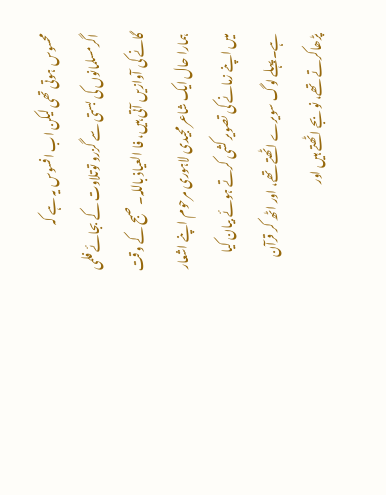محسوس ہوتی تھی لیکن اب افسوس یہ ہے کہ اگرمسلمانوں کی بستی سے گزرو توتلاوت کے بجائے فلمی گانے کی آوازیں آتی ہیں، فا العیاذ باللہ۔ صبح کے وقت ہمارا حال ایک شاعر مجیدی لاہوری مرحوم اپنے اشعار میں اپنے زمانے کی تصویر کشی کرتے ہوئے بیان کیا ہے۔پہلے لوگ سویرے اٹھتے تھے، اور اٹھ کر قرآن پڑھاکرتے تھے، نو بجے اٹھتے ہیں اور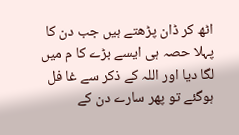اٹھ کر ڈان پڑھتے ہیں جب دن کا پہلا حصہ ہی ایسے بڑے کا م میں لگا دیا اور اللہ کے ذکر سے غا فل ہوگئے تو پھر سارے دن کے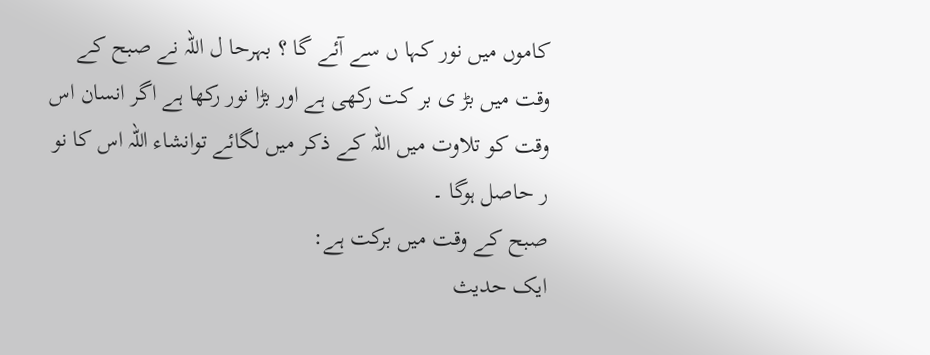کاموں میں نور کہا ں سے آئے گا ؟ بہرحا ل اللہ نے صبح کے وقت میں بڑ ی بر کت رکھی ہے اور بڑا نور رکھا ہے اگر انسان اس وقت کو تلاوت میں اللہ کے ذکر میں لگائے توانشاء اللہ اس کا نو ر حاصل ہوگا ۔
صبح کے وقت میں برکت ہے:
ایک حدیث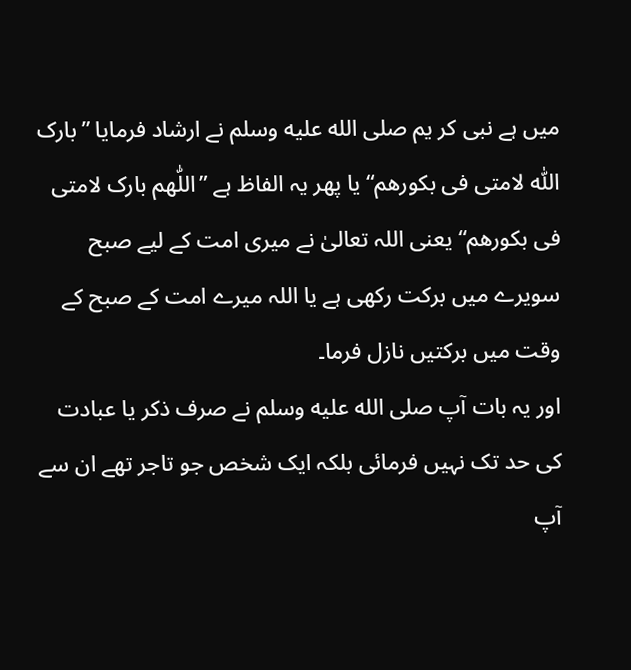میں ہے نبی کر یم صلى الله عليه وسلم نے ارشاد فرمایا ”بارک اللّٰہ لامتی فی بکورھم“ یا پھر یہ الفاظ ہے ”اللّٰھم بارک لامتی فی بکورھم“ یعنی اللہ تعالیٰ نے میری امت کے لیے صبح سویرے میں برکت رکھی ہے یا اللہ میرے امت کے صبح کے وقت میں برکتیں نازل فرما۔
اور یہ بات آپ صلى الله عليه وسلم نے صرف ذکر یا عبادت کی حد تک نہیں فرمائی بلکہ ایک شخص جو تاجر تھے ان سے آپ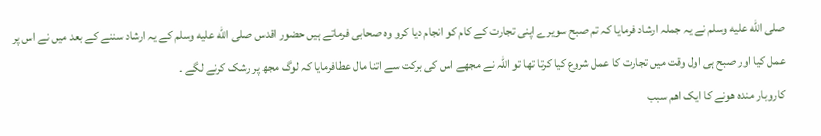صلى الله عليه وسلم نے یہ جملہ ارشاد فرمایا کہ تم صبح سویرے اپنی تجارت کے کام کو انجام دیا کرو وہ صحابی فرماتے ہیں حضور اقدس صلى الله عليه وسلم کے یہ ارشاد سننے کے بعد میں نے اس پر عمل کیا اور صبح ہی اول وقت میں تجارت کا عمل شروع کیا کرتا تھا تو اللہ نے مجھے اس کی برکت سے اتنا مال عطافرمایا کہ لوگ مجھ پر رشک کرنے لگے ۔
کاروبار مندہ ھونے کا ایک اھم سبب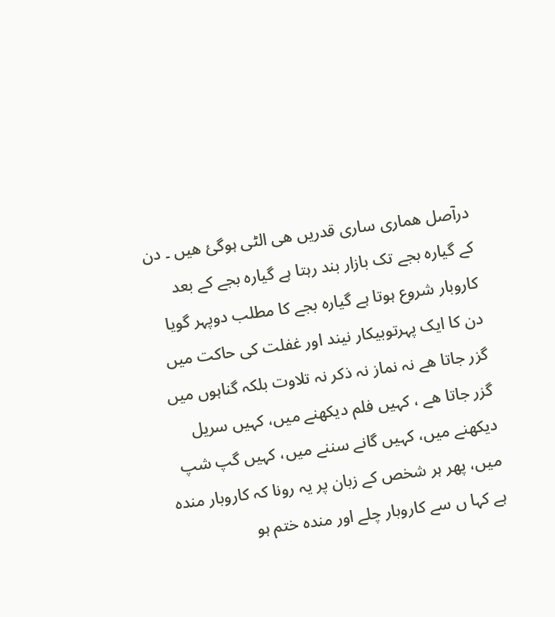درآصل ھماری ساری قدریں ھی الٹی ہوگئ ھیں ۔ دن کے گیارہ بجے تک بازار بند رہتا ہے گیارہ بجے کے بعد کاروبار شروع ہوتا ہے گیارہ بجے کا مطلب دوپہر گویا دن کا ایک پہرتوبیکار نیند اور غفلت کی حاکت میں گزر جاتا ھے نہ نماز نہ ذکر نہ تلاوت بلکہ گناہوں میں گزر جاتا ھے ، کہیں فلم دیکھنے میں، کہیں سریل دیکھنے میں، کہیں گانے سننے میں، کہیں گپ شپ میں، پھر ہر شخص کے زبان پر یہ رونا کہ کاروبار مندہ ہے کہا ں سے کاروبار چلے اور مندہ ختم ہو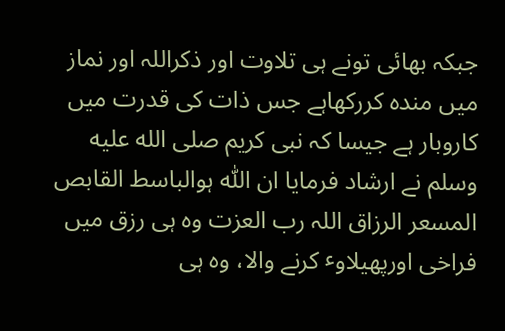جبکہ بھائی تونے ہی تلاوت اور ذکراللہ اور نماز میں مندہ کررکھاہے جس ذات کی قدرت میں کاروبار ہے جیسا کہ نبی کریم صلى الله عليه وسلم نے ارشاد فرمایا ان اللّٰہ ہوالباسط القابص المسعر الرزاق اللہ رب العزت وہ ہی رزق میں فراخی اورپھیلاوٴ کرنے والا، وہ ہی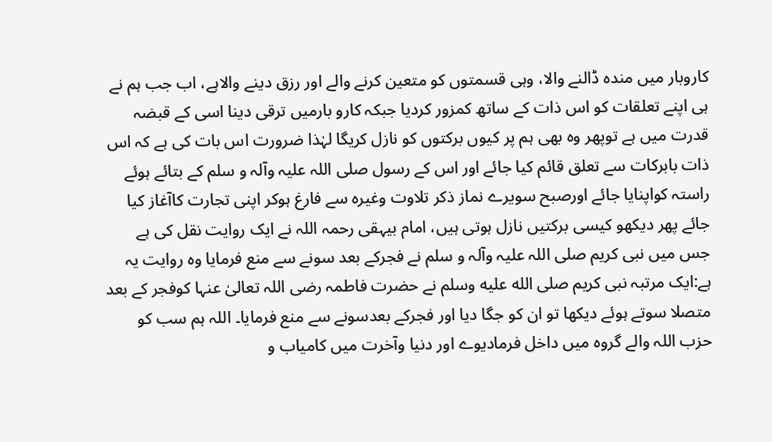کاروبار میں مندہ ڈالنے والا، وہی قسمتوں کو متعین کرنے والے اور رزق دینے والاہے، اب جب ہم نے ہی اپنے تعلقات کو اس ذات کے ساتھ کمزور کردیا جبکہ کارو بارمیں ترقی دینا اسی کے قبضہ قدرت میں ہے توپھر وہ بھی ہم پر کیوں برکتوں کو نازل کریگا لہٰذا ضرورت اس بات کی ہے کہ اس ذات بابرکات سے تعلق قائم کیا جائے اور اس کے رسول صلی اللہ علیہ وآلہ و سلم کے بتائے ہوئے راستہ کواپنایا جائے اورصبح سویرے نماز ذکر تلاوت وغیرہ سے فارغ ہوکر اپنی تجارت کاآغاز کیا جائے پھر دیکھو کیسی برکتیں نازل ہوتی ہیں، امام بیہقی رحمہ اللہ نے ایک روایت نقل کی ہے جس میں نبی کریم صلی اللہ علیہ وآلہ و سلم نے فجرکے بعد سونے سے منع فرمایا وہ روایت یہ ہے:ایک مرتبہ نبی کریم صلى الله عليه وسلم نے حضرت فاطمہ رضی اللہ تعالیٰ عنہا کوفجر کے بعد متصلا سوتے ہوئے دیکھا تو ان کو جگا دیا اور فجرکے بعدسونے سے منع فرمایا۔ اللہ ہم سب کو حزب اللہ والے گروہ میں داخل فرمادیوے اور دنیا وآخرت میں کامیاب و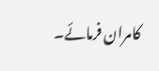کامران فرمائے۔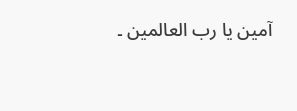آمین یا رب العالمین ۔